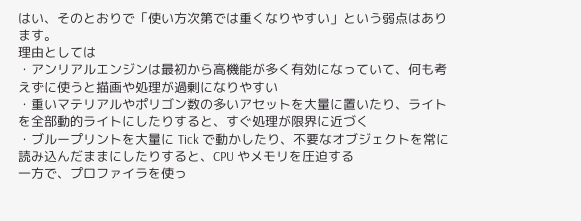はい、そのとおりで「使い方次第では重くなりやすい」という弱点はあります。
理由としては
・アンリアルエンジンは最初から高機能が多く有効になっていて、何も考えずに使うと描画や処理が過剰になりやすい
・重いマテリアルやポリゴン数の多いアセットを大量に置いたり、ライトを全部動的ライトにしたりすると、すぐ処理が限界に近づく
・ブループリントを大量に Tick で動かしたり、不要なオブジェクトを常に読み込んだままにしたりすると、CPU やメモリを圧迫する
一方で、プロファイラを使っ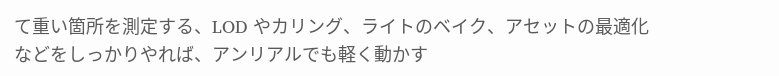て重い箇所を測定する、LOD やカリング、ライトのベイク、アセットの最適化などをしっかりやれば、アンリアルでも軽く動かす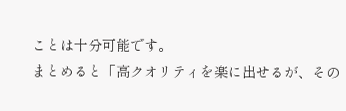ことは十分可能です。
まとめると「高クオリティを楽に出せるが、その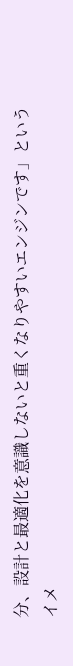分、設計と最適化を意識しないと重くなりやすいエンジンです」というイメ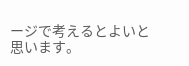ージで考えるとよいと思います。